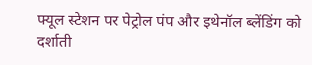फ्यूल स्टेशन पर पेट्रोल पंप और इथेनॉल ब्लेंडिंग को दर्शाती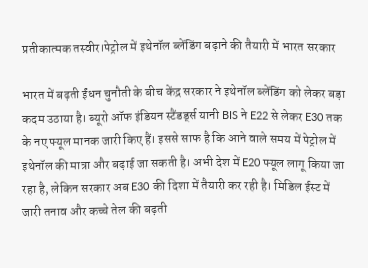प्रतीकात्मक तस्वीर।पेट्रोल में इथेनॉल ब्लेंडिंग बढ़ाने की तैयारी में भारत सरकार

भारत में बढ़ती ईंधन चुनौती के बीच केंद्र सरकार ने इथेनॉल ब्लेंडिंग को लेकर बड़ा कदम उठाया है। ब्यूरो ऑफ इंडियन स्टैंडर्ड्स यानी BIS ने E22 से लेकर E30 तक के नए फ्यूल मानक जारी किए हैं। इससे साफ है कि आने वाले समय में पेट्रोल में इथेनॉल की मात्रा और बढ़ाई जा सकती है। अभी देश में E20 फ्यूल लागू किया जा रहा है, लेकिन सरकार अब E30 की दिशा में तैयारी कर रही है। मिडिल ईस्ट में जारी तनाव और कच्चे तेल की बढ़ती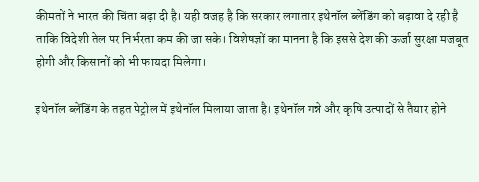कीमतों ने भारत की चिंता बढ़ा दी है। यही वजह है कि सरकार लगातार इथेनॉल ब्लेंडिंग को बढ़ावा दे रही है ताकि विदेशी तेल पर निर्भरता कम की जा सके। विशेषज्ञों का मानना है कि इससे देश की ऊर्जा सुरक्षा मजबूत होगी और किसानों को भी फायदा मिलेगा।

इथेनॉल ब्लेंडिंग के तहत पेट्रोल में इथेनॉल मिलाया जाता है। इथेनॉल गन्ने और कृषि उत्पादों से तैयार होने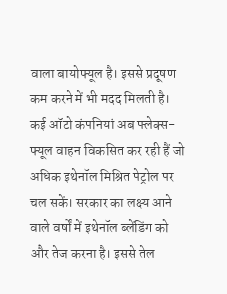वाला बायोफ्यूल है। इससे प्रदूषण कम करने में भी मदद मिलती है। कई ऑटो कंपनियां अब फ्लेक्स-फ्यूल वाहन विकसित कर रही हैं जो अधिक इथेनॉल मिश्रित पेट्रोल पर चल सकें। सरकार का लक्ष्य आने वाले वर्षों में इथेनॉल ब्लेंडिंग को और तेज करना है। इससे तेल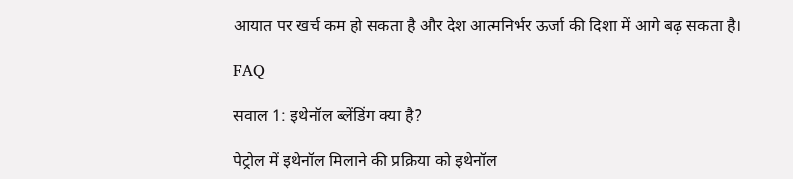आयात पर खर्च कम हो सकता है और देश आत्मनिर्भर ऊर्जा की दिशा में आगे बढ़ सकता है।

FAQ

सवाल 1: इथेनॉल ब्लेंडिंग क्या है?

पेट्रोल में इथेनॉल मिलाने की प्रक्रिया को इथेनॉल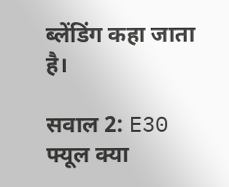ब्लेंडिंग कहा जाता है।

सवाल 2: E30 फ्यूल क्या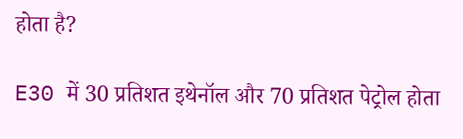होता है?

E30 में 30 प्रतिशत इथेनॉल और 70 प्रतिशत पेट्रोल होता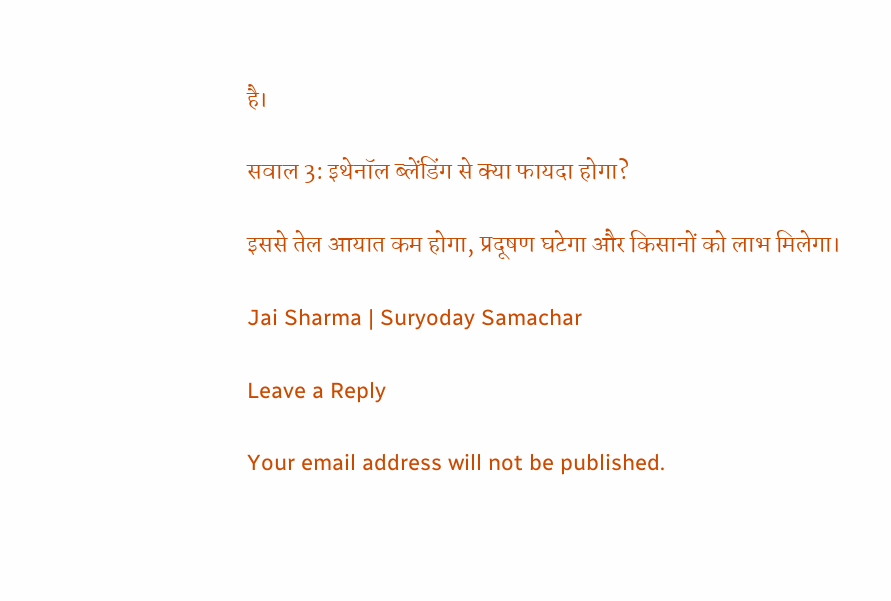है।

सवाल 3: इथेनॉल ब्लेंडिंग से क्या फायदा होगा?

इससे तेल आयात कम होगा, प्रदूषण घटेगा और किसानों को लाभ मिलेगा।

Jai Sharma | Suryoday Samachar

Leave a Reply

Your email address will not be published.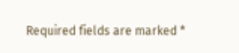Required fields are marked *